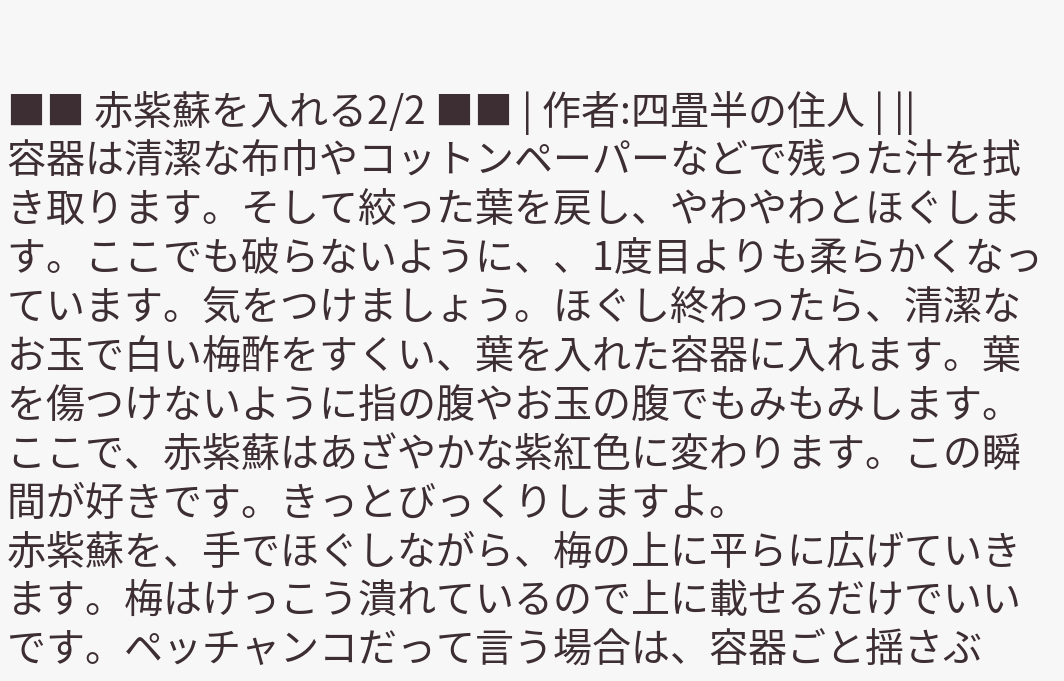■■ 赤紫蘇を入れる2/2 ■■ | 作者:四畳半の住人 | ||
容器は清潔な布巾やコットンペーパーなどで残った汁を拭き取ります。そして絞った葉を戻し、やわやわとほぐします。ここでも破らないように、、1度目よりも柔らかくなっています。気をつけましょう。ほぐし終わったら、清潔なお玉で白い梅酢をすくい、葉を入れた容器に入れます。葉を傷つけないように指の腹やお玉の腹でもみもみします。ここで、赤紫蘇はあざやかな紫紅色に変わります。この瞬間が好きです。きっとびっくりしますよ。
赤紫蘇を、手でほぐしながら、梅の上に平らに広げていきます。梅はけっこう潰れているので上に載せるだけでいいです。ペッチャンコだって言う場合は、容器ごと揺さぶ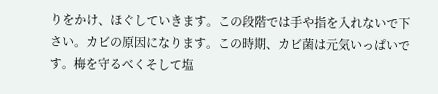りをかけ、ほぐしていきます。この段階では手や指を入れないで下さい。カビの原因になります。この時期、カビ菌は元気いっぱいです。梅を守るべくそして塩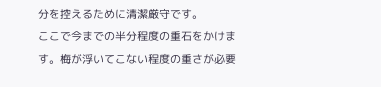分を控えるために清潔厳守です。
ここで今までの半分程度の重石をかけます。梅が浮いてこない程度の重さが必要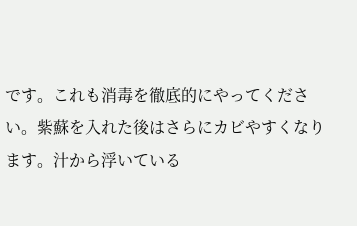です。これも消毒を徹底的にやってください。紫蘇を入れた後はさらにカビやすくなります。汁から浮いている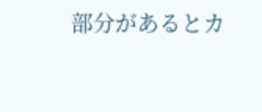部分があるとカ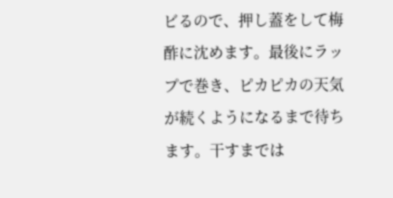ビるので、押し蓋をして梅酢に沈めます。最後にラップで巻き、ピカピカの天気が続くようになるまで待ちます。干すまでは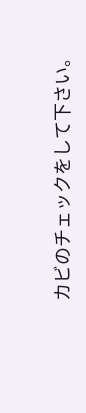カビのチェックをして下さい。